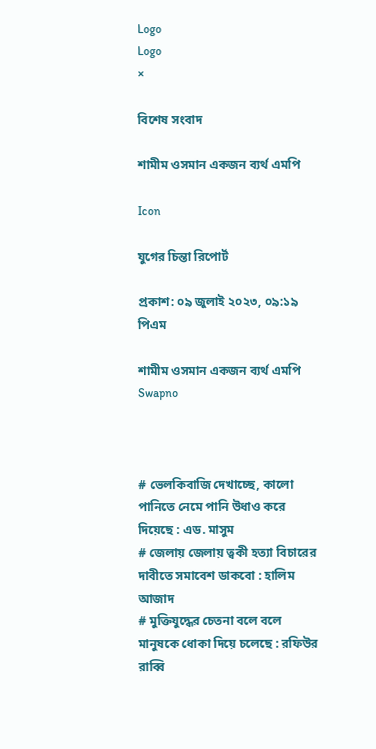Logo
Logo
×

বিশেষ সংবাদ

শামীম ওসমান একজন ব্যর্থ এমপি

Icon

যুগের চিন্তা রিপোর্ট

প্রকাশ: ০৯ জুলাই ২০২৩, ০৯:১৯ পিএম

শামীম ওসমান একজন ব্যর্থ এমপি
Swapno



# ভেলকিবাজি দেখাচ্ছে, কালো পানিতে নেমে পানি উধাও করে দিয়েছে : এড. মাসুম
# জেলায় জেলায় ত্বকী হত্যা বিচারের দাবীতে সমাবেশ ডাকবো : হালিম আজাদ
# মুক্তিযুদ্ধের চেতনা বলে বলে মানুষকে ধোকা দিয়ে চলেছে : রফিউর রাব্বি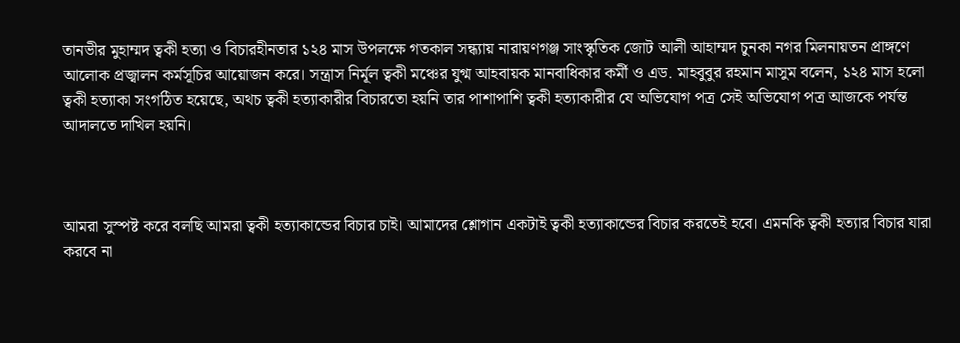তানভীর মুহাম্মদ ত্বকী হত্যা ও বিচারহীনতার ১২৪ মাস উপলক্ষে গতকাল সন্ধ্যায় নারায়ণগঞ্জ সাংস্কৃতিক জোট আলী আহাম্মদ চুনকা নগর মিলনায়তন প্রাঙ্গণে আলোক প্রজ্বালন কর্মসূচির আয়োজন করে। সন্ত্রাস নির্মূল ত্বকী মঞ্চের যুগ্ম আহবায়ক মানবাধিকার কর্মী ও এড. মাহবুবুর রহমান মাসুম বলেন, ১২৪ মাস হলো ত্বকী হত্যাকা সংগঠিত হয়েছে, অথচ ত্বকী হত্যাকারীর বিচারতো হয়নি তার পাশাপাশি ত্বকী হত্যাকারীর যে অভিযোগ পত্র সেই অভিযোগ পত্র আজকে পর্যন্ত আদালতে দাখিল হয়নি।



আমরা সুস্পষ্ট করে বলছি আমরা ত্বকী হত্যাকান্ডের বিচার চাই। আমাদের শ্লোগান একটাই ত্বকী হত্যাকান্ডের বিচার করতেই হবে। এমনকি ত্বকী হত্যার বিচার যারা করবে না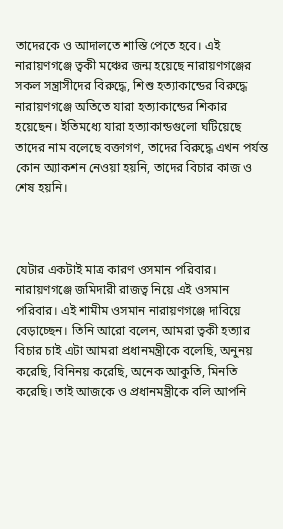তাদেরকে ও আদালতে শাস্তি পেতে হবে। এই নারায়ণগঞ্জে ত্বকী মঞ্চের জন্ম হয়েছে নারায়ণগঞ্জের সকল সন্ত্রাসীদের বিরুদ্ধে, শিশু হত্যাকান্ডের বিরুদ্ধে নারায়ণগঞ্জে অতিতে যারা হত্যাকান্ডের শিকার হয়েছেন। ইতিমধ্যে যারা হত্যাকান্ডগুলো ঘটিয়েছে তাদের নাম বলেছে বক্তাগণ, তাদের বিরুদ্ধে এখন পর্যন্ত কোন অ্যাকশন নেওয়া হয়নি, তাদের বিচার কাজ ও শেষ হয়নি।



যেটার একটাই মাত্র কারণ ওসমান পরিবার। নারায়ণগঞ্জে জমিদারী রাজত্ব নিয়ে এই ওসমান পরিবার। এই শামীম ওসমান নারায়ণগঞ্জে দাবিয়ে বেড়াচ্ছেন। তিনি আরো বলেন, আমরা ত্বকী হত্যার বিচার চাই এটা আমরা প্রধানমন্ত্রীকে বলেছি, অনুনয় করেছি, বিনিনয় করেছি, অনেক আকুতি, মিনতি করেছি। তাই আজকে ও প্রধানমন্ত্রীকে বলি আপনি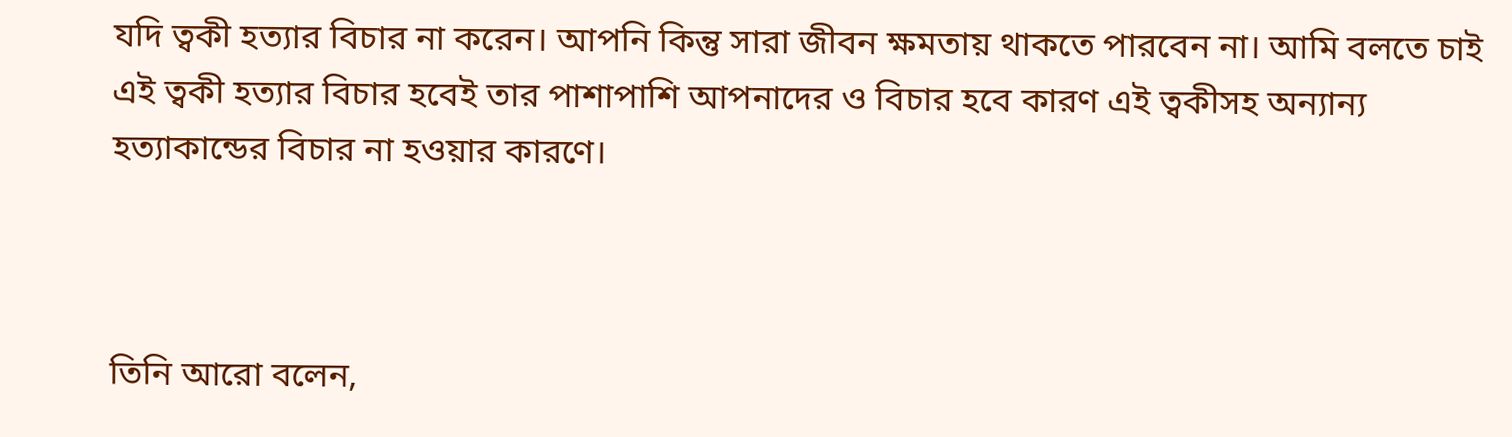যদি ত্বকী হত্যার বিচার না করেন। আপনি কিন্তু সারা জীবন ক্ষমতায় থাকতে পারবেন না। আমি বলতে চাই এই ত্বকী হত্যার বিচার হবেই তার পাশাপাশি আপনাদের ও বিচার হবে কারণ এই ত্বকীসহ অন্যান্য হত্যাকান্ডের বিচার না হওয়ার কারণে।



তিনি আরো বলেন,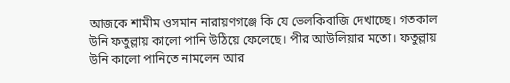আজকে শামীম ওসমান নারায়ণগঞ্জে কি যে ভেলকিবাজি দেখাচ্ছে। গতকাল উনি ফতুল্লায় কালো পানি উঠিয়ে ফেলেছে। পীর আউলিয়ার মতো। ফতুল্লায় উনি কালো পানিতে নামলেন আর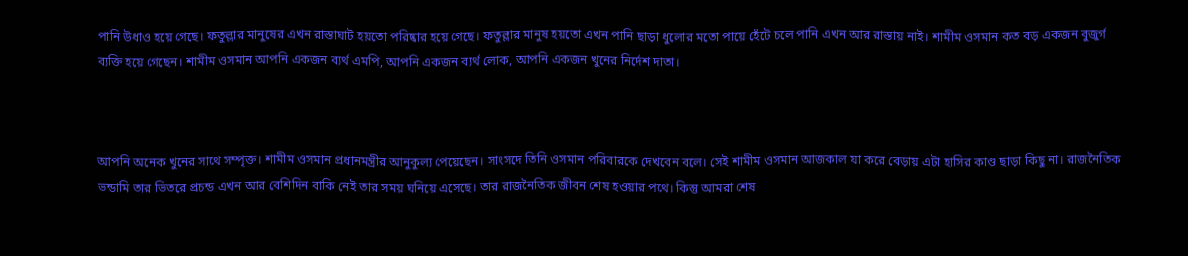পানি উধাও হয়ে গেছে। ফতুল্লার মানুষের এখন রাস্তাঘাট হয়তো পরিষ্কার হয়ে গেছে। ফতুল্লার মানুষ হয়তো এখন পানি ছাড়া ধুলোর মতো পায়ে হেঁটে চলে পানি এখন আর রাস্তায় নাই। শামীম ওসমান কত বড় একজন বুজুর্গ ব্যক্তি হয়ে গেছেন। শামীম ওসমান আপনি একজন ব্যর্থ এমপি, আপনি একজন ব্যর্থ লোক, আপনি একজন খুনের নির্দেশ দাতা।



আপনি অনেক খুনের সাথে সম্পৃক্ত। শামীম ওসমান প্রধানমন্ত্রীর আনুকুল্য পেয়েছেন। সাংসদে তিনি ওসমান পরিবারকে দেখবেন বলে। সেই শামীম ওসমান আজকাল যা করে বেড়ায় এটা হাসির কাণ্ড ছাড়া কিছু না। রাজনৈতিক ভন্ডামি তার ভিতরে প্রচন্ড এখন আর বেশিদিন বাকি নেই তার সময় ঘনিয়ে এসেছে। তার রাজনৈতিক জীবন শেষ হওয়ার পথে। কিন্তু আমরা শেষ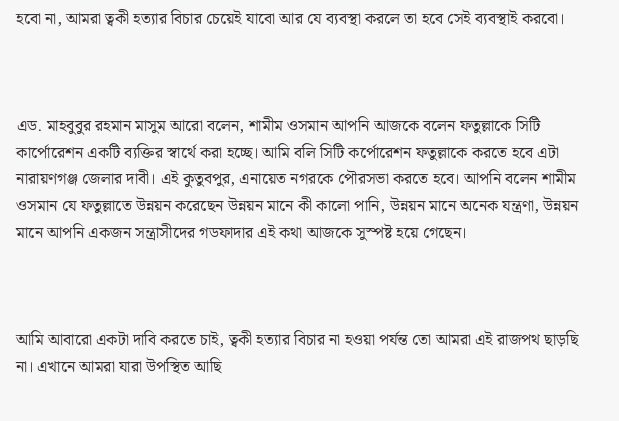হবো না, আমরা ত্বকী হত্যার বিচার চেয়েই যাবো আর যে ব্যবস্থা করলে তা হবে সেই ব্যবস্থাই করবো।



এড. মাহবুবুর রহমান মাসুম আরো বলেন, শামীম ওসমান আপনি আজকে বলেন ফতুল্লাকে সিটি কার্পোরেশন একটি ব্যক্তির স্বার্থে করা হচ্ছে। আমি বলি সিটি কর্পোরেশন ফতুল্লাকে করতে হবে এটা নারায়ণগঞ্জ জেলার দাবী। এই কুতুবপুর, এনায়েত নগরকে পৌরসভা করতে হবে। আপনি বলেন শামীম ওসমান যে ফতুল্লাতে উন্নয়ন করেছেন উন্নয়ন মানে কী কালো পানি, উন্নয়ন মানে অনেক যন্ত্রণা, উন্নয়ন মানে আপনি একজন সন্ত্রাসীদের গডফাদার এই কথা আজকে সুস্পষ্ট হয়ে গেছেন।



আমি আবারো একটা দাবি করতে চাই, ত্বকী হত্যার বিচার না হওয়া পর্যন্ত তো আমরা এই রাজপথ ছাড়ছি না। এখানে আমরা যারা উপস্থিত আছি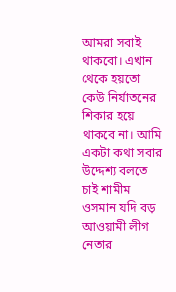আমরা সবাই থাকবো। এখান থেকে হয়তো কেউ নির্যাতনের শিকার হয়ে থাকবে না। আমি একটা কথা সবার উদ্দেশ্য বলতে চাই শামীম ওসমান যদি বড় আওয়ামী লীগ নেতার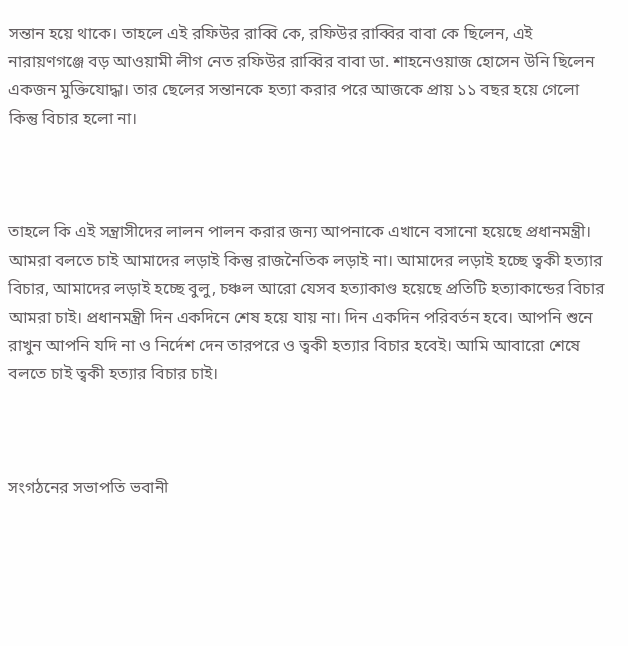সন্তান হয়ে থাকে। তাহলে এই রফিউর রাব্বি কে, রফিউর রাব্বির বাবা কে ছিলেন, এই নারায়ণগঞ্জে বড় আওয়ামী লীগ নেত রফিউর রাব্বির বাবা ডা. শাহনেওয়াজ হোসেন উনি ছিলেন একজন মুক্তিযোদ্ধা। তার ছেলের সন্তানকে হত্যা করার পরে আজকে প্রায় ১১ বছর হয়ে গেলো কিন্তু বিচার হলো না।



তাহলে কি এই সন্ত্রাসীদের লালন পালন করার জন্য আপনাকে এখানে বসানো হয়েছে প্রধানমন্ত্রী। আমরা বলতে চাই আমাদের লড়াই কিন্তু রাজনৈতিক লড়াই না। আমাদের লড়াই হচ্ছে ত্বকী হত্যার বিচার, আমাদের লড়াই হচ্ছে বুলু, চঞ্চল আরো যেসব হত্যাকাণ্ড হয়েছে প্রতিটি হত্যাকান্ডের বিচার আমরা চাই। প্রধানমন্ত্রী দিন একদিনে শেষ হয়ে যায় না। দিন একদিন পরিবর্তন হবে। আপনি শুনে রাখুন আপনি যদি না ও নির্দেশ দেন তারপরে ও ত্বকী হত্যার বিচার হবেই। আমি আবারো শেষে বলতে চাই ত্বকী হত্যার বিচার চাই।



সংগঠনের সভাপতি ভবানী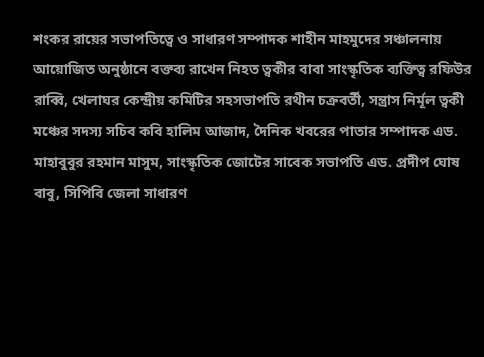শংকর রায়ের সভাপতিত্বে ও সাধারণ সম্পাদক শাহীন মাহমুদের সঞ্চালনায় আয়োজিত অনুষ্ঠানে বক্তব্য রাখেন নিহত ত্বকীর বাবা সাংস্কৃতিক ব্যক্তিত্ব রফিউর রাব্বি, খেলাঘর কেন্দ্রীয় কমিটির সহসভাপতি রথীন চক্রবর্তী, সন্ত্রাস নির্মূল ত্বকী মঞ্চের সদস্য সচিব কবি হালিম আজাদ, দৈনিক খবরের পাতার সম্পাদক এড. মাহাবুবুর রহমান মাসুম, সাংস্কৃতিক জোটের সাবেক সভাপতি এড. প্রদীপ ঘোষ বাবু, সিপিবি জেলা সাধারণ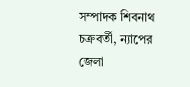সম্পাদক শিবনাথ চক্রবর্তী, ন্যাপের জেলা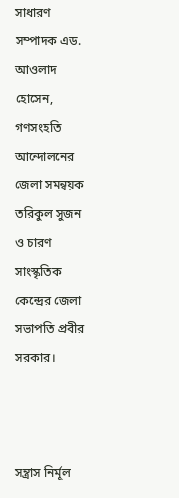সাধারণ সম্পাদক এড. আওলাদ হোসেন, গণসংহতি আন্দোলনের জেলা সমন্বয়ক তরিকুল সুজন ও চারণ সাংস্কৃতিক কেন্দ্রের জেলা সভাপতি প্রবীর সরকার।



সন্ত্রাস নির্মূল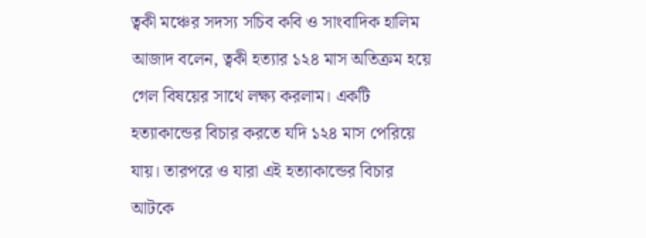ত্বকী মঞ্চের সদস্য সচিব কবি ও সাংবাদিক হালিম আজাদ বলেন, ত্বকী হত্যার ১২৪ মাস অতিক্রম হয়ে গেল বিষয়ের সাথে লক্ষ্য করলাম। একটি হত্যাকান্ডের বিচার করতে যদি ১২৪ মাস পেরিয়ে যায়। তারপরে ও যারা এই হত্যাকান্ডের বিচার আটকে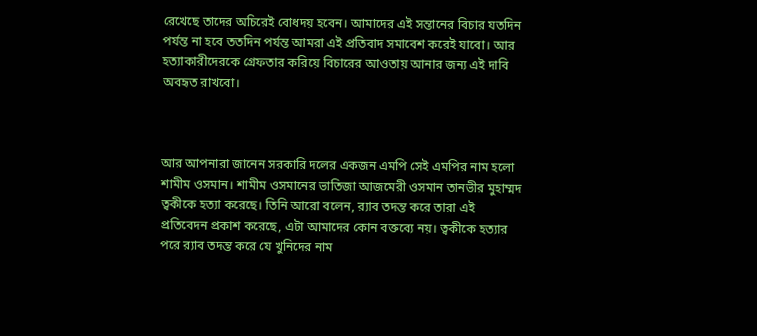রেখেছে তাদের অচিরেই বোধদয় হবেন। আমাদের এই সন্তানের বিচার যতদিন পর্যন্ত না হবে ততদিন পর্যন্ত আমরা এই প্রতিবাদ সমাবেশ করেই যাবো। আর হত্যাকারীদেরকে গ্রেফতার করিয়ে বিচারের আওতায় আনার জন্য এই দাবি অবহৃত রাখবো।



আর আপনারা জানেন সরকারি দলের একজন এমপি সেই এমপির নাম হলো শামীম ওসমান। শামীম ওসমানের ভাতিজা আজমেরী ওসমান তানভীর মুহাম্মদ ত্বকীকে হত্যা করেছে। তিনি আরো বলেন, র‌্যাব তদন্ত করে তারা এই প্রতিবেদন প্রকাশ করেছে, এটা আমাদের কোন বক্তব্যে নয়। ত্বকীকে হত্যার পরে র‌্যাব তদন্ত করে যে খুনিদের নাম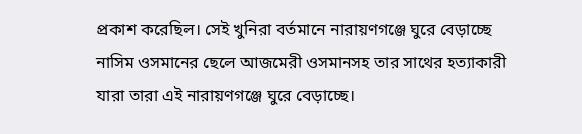প্রকাশ করেছিল। সেই খুনিরা বর্তমানে নারায়ণগঞ্জে ঘুরে বেড়াচ্ছে নাসিম ওসমানের ছেলে আজমেরী ওসমানসহ তার সাথের হত্যাকারী যারা তারা এই নারায়ণগঞ্জে ঘুরে বেড়াচ্ছে।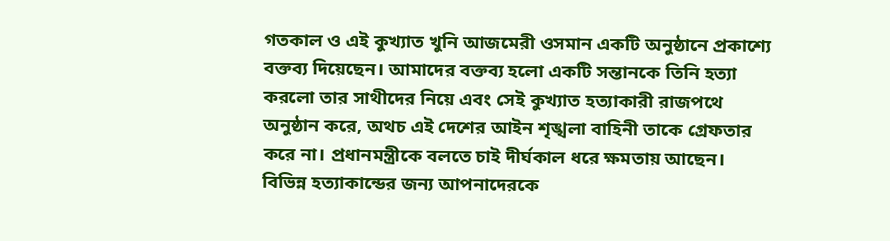গতকাল ও এই কুখ্যাত খুনি আজমেরী ওসমান একটি অনুষ্ঠানে প্রকাশ্যে বক্তব্য দিয়েছেন। আমাদের বক্তব্য হলো একটি সন্তানকে তিনি হত্যা করলো তার সাথীদের নিয়ে এবং সেই কুখ্যাত হত্যাকারী রাজপথে অনুষ্ঠান করে, অথচ এই দেশের আইন শৃঙ্খলা বাহিনী তাকে গ্রেফতার করে না। প্রধানমন্ত্রীকে বলতে চাই দীর্ঘকাল ধরে ক্ষমতায় আছেন। বিভিন্ন হত্যাকান্ডের জন্য আপনাদেরকে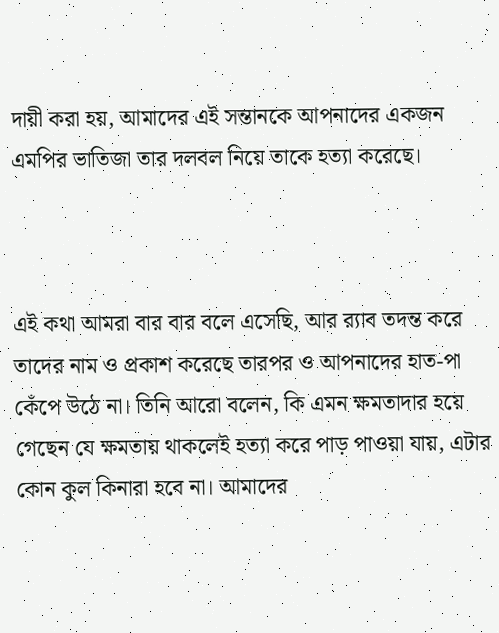দায়ী করা হয়, আমাদের এই সন্তানকে আপনাদের একজন এমপির ভাতিজা তার দলবল নিয়ে তাকে হত্যা করেছে।



এই কথা আমরা বার বার বলে এসেছি, আর র‌্যাব তদন্ত করে তাদের নাম ও প্রকাশ করেছে তারপর ও আপনাদের হাত-পা কেঁপে উঠে না। তিনি আরো বলেন, কি এমন ক্ষমতাদার হয়ে গেছেন যে ক্ষমতায় থাকলেই হত্যা করে পাড় পাওয়া যায়, এটার কোন কুল কিনারা হবে না। আমাদের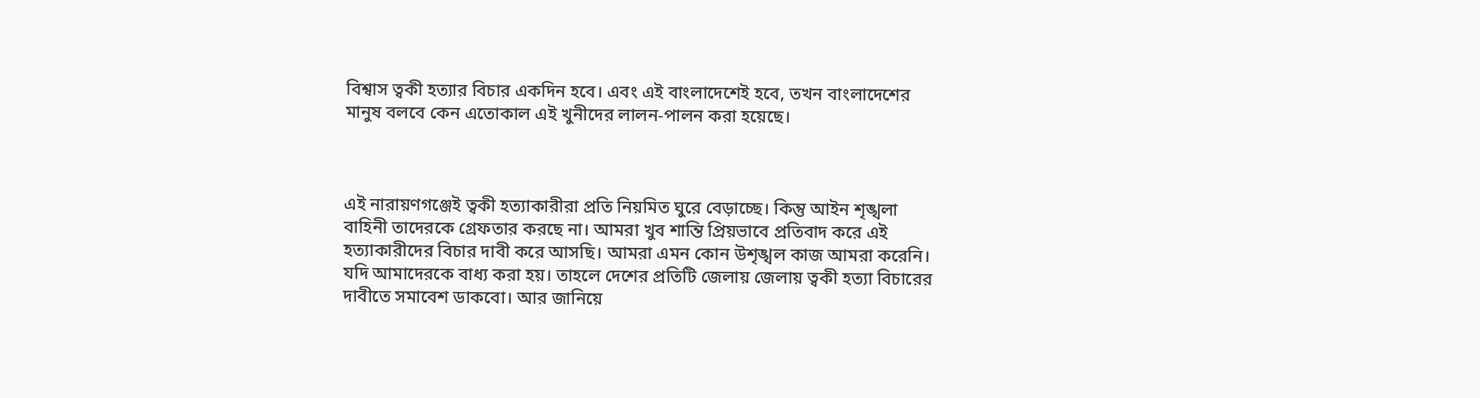বিশ্বাস ত্বকী হত্যার বিচার একদিন হবে। এবং এই বাংলাদেশেই হবে, তখন বাংলাদেশের মানুষ বলবে কেন এতোকাল এই খুনীদের লালন-পালন করা হয়েছে।



এই নারায়ণগঞ্জেই ত্বকী হত্যাকারীরা প্রতি নিয়মিত ঘুরে বেড়াচ্ছে। কিন্তু আইন শৃঙ্খলা বাহিনী তাদেরকে গ্রেফতার করছে না। আমরা খুব শান্তি প্রিয়ভাবে প্রতিবাদ করে এই হত্যাকারীদের বিচার দাবী করে আসছি। আমরা এমন কোন উশৃঙ্খল কাজ আমরা করেনি। যদি আমাদেরকে বাধ্য করা হয়। তাহলে দেশের প্রতিটি জেলায় জেলায় ত্বকী হত্যা বিচারের দাবীতে সমাবেশ ডাকবো। আর জানিয়ে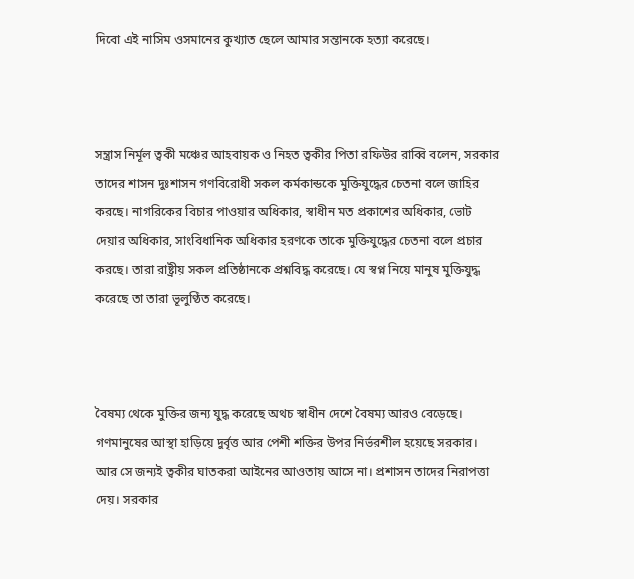দিবো এই নাসিম ওসমানের কুখ্যাত ছেলে আমার সন্তানকে হত্যা করেছে।



সন্ত্রাস নির্মূল ত্বকী মঞ্চের আহবায়ক ও নিহত ত্বকীর পিতা রফিউর রাব্বি বলেন, সরকার তাদের শাসন দুঃশাসন গণবিরোধী সকল কর্মকান্ডকে মুক্তিযুদ্ধের চেতনা বলে জাহির করছে। নাগরিকের বিচার পাওয়ার অধিকার, স্বাধীন মত প্রকাশের অধিকার, ভোট দেয়ার অধিকার, সাংবিধানিক অধিকার হরণকে তাকে মুক্তিযুদ্ধের চেতনা বলে প্রচার করছে। তারা রাষ্ট্রীয় সকল প্রতিষ্ঠানকে প্রশ্নবিদ্ধ করেছে। যে স্বপ্ন নিয়ে মানুষ মুক্তিযুদ্ধ করেছে তা তারা ভূলুণ্ঠিত করেছে।



বৈষম্য থেকে মুক্তির জন্য যুদ্ধ করেছে অথচ স্বাধীন দেশে বৈষম্য আরও বেড়েছে। গণমানুষের আস্থা হাড়িয়ে দুর্বৃত্ত আর পেশী শক্তির উপর নির্ভরশীল হয়েছে সরকার। আর সে জন্যই ত্বকীর ঘাতকরা আইনের আওতায় আসে না। প্রশাসন তাদের নিরাপত্তা দেয়। সরকার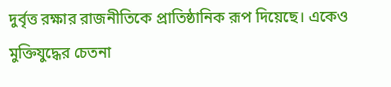দুর্বৃত্ত রক্ষার রাজনীতিকে প্রাতিষ্ঠানিক রূপ দিয়েছে। একেও মুক্তিযুদ্ধের চেতনা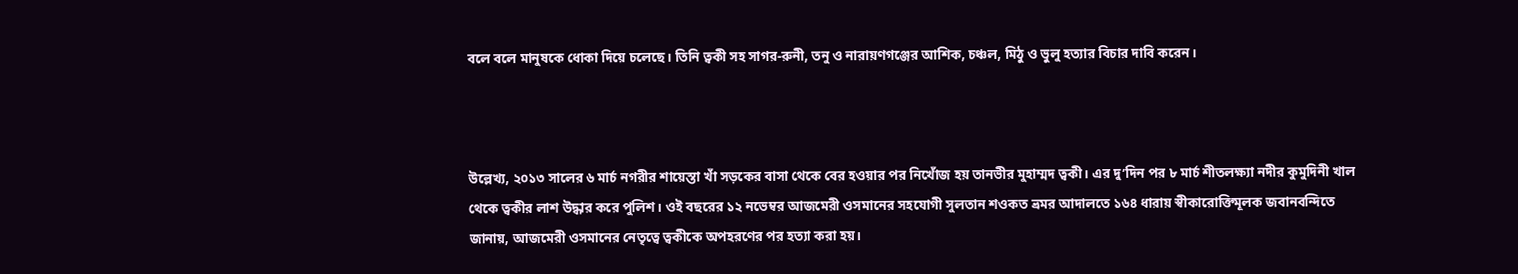বলে বলে মানুষকে ধোকা দিয়ে চলেছে। তিনি ত্বকী সহ সাগর-রুনী, তনু ও নারায়ণগঞ্জের আশিক, চঞ্চল, মিঠু ও ভুলু হত্যার বিচার দাবি করেন।



উল্লেখ্য, ২০১৩ সালের ৬ মার্চ নগরীর শায়েস্তা খাঁ সড়কের বাসা থেকে বের হওয়ার পর নিখোঁজ হয় তানভীর মুহাম্মদ ত্বকী। এর দু’দিন পর ৮ মার্চ শীতলক্ষ্যা নদীর কুমুদিনী খাল থেকে ত্বকীর লাশ উদ্ধার করে পুলিশ। ওই বছরের ১২ নভেম্বর আজমেরী ওসমানের সহযোগী সুলতান শওকত ভ্রমর আদালতে ১৬৪ ধারায় স্বীকারোক্তিমূলক জবানবন্দিতে জানায়, আজমেরী ওসমানের নেতৃত্বে ত্বকীকে অপহরণের পর হত্যা করা হয়।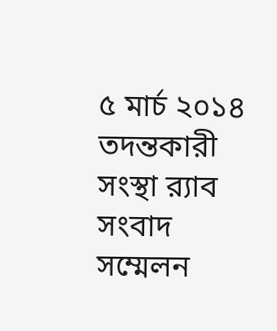৫ মার্চ ২০১৪ তদন্তকারী সংস্থা র‌্যাব সংবাদ সম্মেলন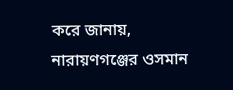করে জানায়, নারায়ণগঞ্জের ওসমান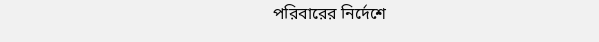পরিবারের নির্দেশে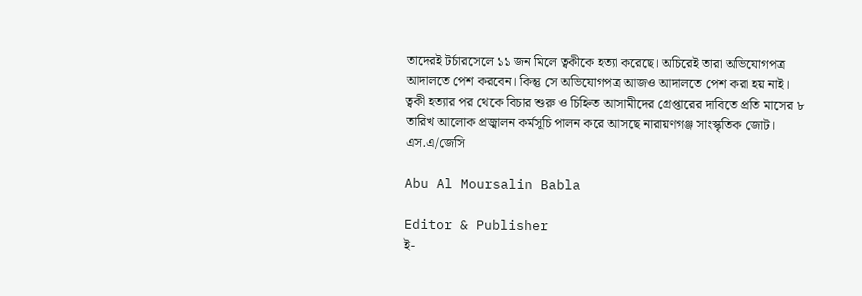তাদেরই টর্চারসেলে ১১ জন মিলে ত্বকীকে হত্যা করেছে। অচিরেই তারা অভিযোগপত্র আদালতে পেশ করবেন। কিন্তু সে অভিযোগপত্র আজও আদালতে পেশ করা হয় নাই। ত্বকী হত্যার পর থেকে বিচার শুরু ও চিহ্নিত আসামীদের গ্রেপ্তারের দাবিতে প্রতি মাসের ৮ তারিখ আলোক প্রজ্বালন কর্মসূচি পালন করে আসছে নারায়ণগঞ্জ সাংস্কৃতিক জোট। এস.এ/জেসি

Abu Al Moursalin Babla

Editor & Publisher
ই-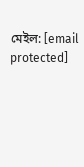মেইল: [email protected]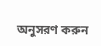অনুসরণ করুন